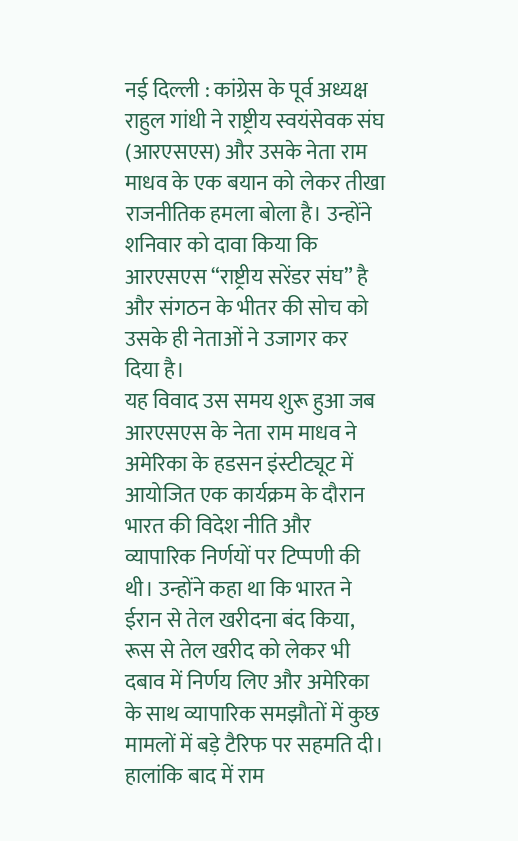नई दिल्ली : कांग्रेस के पूर्व अध्यक्ष राहुल गांधी ने राष्ट्रीय स्वयंसेवक संघ (आरएसएस) और उसके नेता राम माधव के एक बयान को लेकर तीखा राजनीतिक हमला बोला है। उन्होंने शनिवार को दावा किया कि आरएसएस “राष्ट्रीय सरेंडर संघ” है और संगठन के भीतर की सोच को उसके ही नेताओं ने उजागर कर दिया है।
यह विवाद उस समय शुरू हुआ जब आरएसएस के नेता राम माधव ने अमेरिका के हडसन इंस्टीट्यूट में आयोजित एक कार्यक्रम के दौरान भारत की विदेश नीति और व्यापारिक निर्णयों पर टिप्पणी की थी। उन्होंने कहा था कि भारत ने ईरान से तेल खरीदना बंद किया, रूस से तेल खरीद को लेकर भी दबाव में निर्णय लिए और अमेरिका के साथ व्यापारिक समझौतों में कुछ मामलों में बड़े टैरिफ पर सहमति दी। हालांकि बाद में राम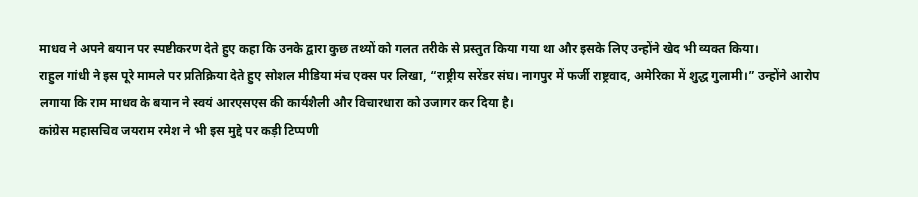माधव ने अपने बयान पर स्पष्टीकरण देते हुए कहा कि उनके द्वारा कुछ तथ्यों को गलत तरीके से प्रस्तुत किया गया था और इसके लिए उन्होंने खेद भी व्यक्त किया।
राहुल गांधी ने इस पूरे मामले पर प्रतिक्रिया देते हुए सोशल मीडिया मंच एक्स पर लिखा, “राष्ट्रीय सरेंडर संघ। नागपुर में फर्जी राष्ट्रवाद, अमेरिका में शुद्ध गुलामी।” उन्होंने आरोप लगाया कि राम माधव के बयान ने स्वयं आरएसएस की कार्यशैली और विचारधारा को उजागर कर दिया है।
कांग्रेस महासचिव जयराम रमेश ने भी इस मुद्दे पर कड़ी टिप्पणी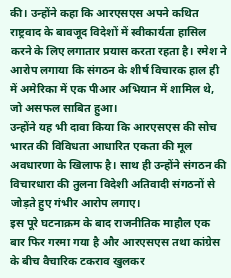की। उन्होंने कहा कि आरएसएस अपने कथित राष्ट्रवाद के बावजूद विदेशों में स्वीकार्यता हासिल करने के लिए लगातार प्रयास करता रहता है। रमेश ने आरोप लगाया कि संगठन के शीर्ष विचारक हाल ही में अमेरिका में एक पीआर अभियान में शामिल थे, जो असफल साबित हुआ।
उन्होंने यह भी दावा किया कि आरएसएस की सोच भारत की विविधता आधारित एकता की मूल अवधारणा के खिलाफ है। साथ ही उन्होंने संगठन की विचारधारा की तुलना विदेशी अतिवादी संगठनों से जोड़ते हुए गंभीर आरोप लगाए।
इस पूरे घटनाक्रम के बाद राजनीतिक माहौल एक बार फिर गरमा गया है और आरएसएस तथा कांग्रेस के बीच वैचारिक टकराव खुलकर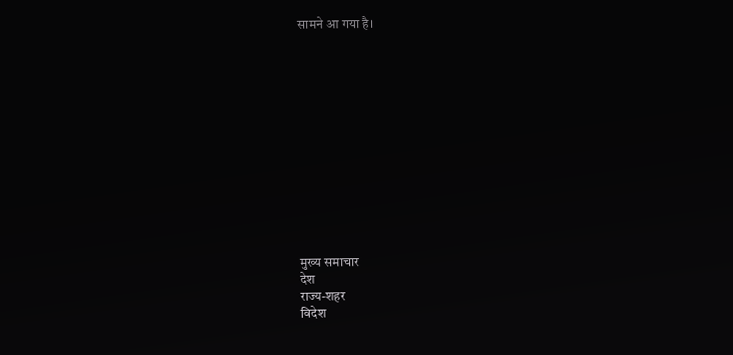सामने आ गया है।













मुख्य समाचार
देश
राज्य-शहर
विदेश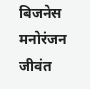बिजनेस
मनोरंजन
जीवंत